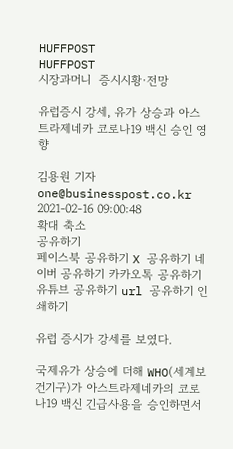HUFFPOST
HUFFPOST
시장과머니  증시시황·전망

유럽증시 강세, 유가 상승과 아스트라제네카 코로나19 백신 승인 영향

김용원 기자 one@businesspost.co.kr 2021-02-16 09:00:48
확대 축소
공유하기
페이스북 공유하기 X 공유하기 네이버 공유하기 카카오톡 공유하기 유튜브 공유하기 url 공유하기 인쇄하기

유럽 증시가 강세를 보였다.

국제유가 상승에 더해 WHO(세계보건기구)가 아스트라제네카의 코로나19 백신 긴급사용을 승인하면서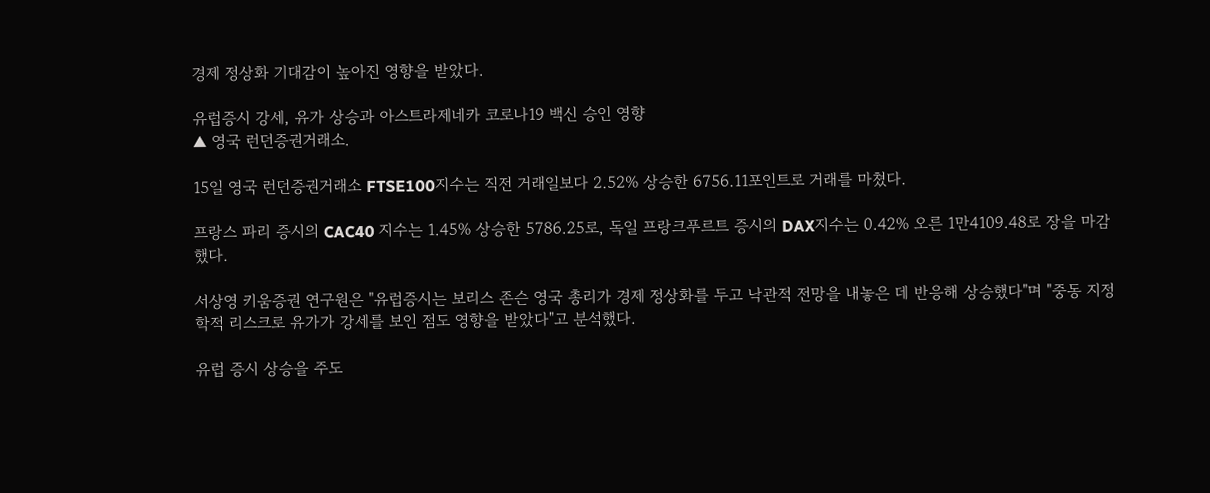경제 정상화 기대감이 높아진 영향을 받았다.

유럽증시 강세, 유가 상승과 아스트라제네카 코로나19 백신 승인 영향
▲ 영국 런던증권거래소.

15일 영국 런던증권거래소 FTSE100지수는 직전 거래일보다 2.52% 상승한 6756.11포인트로 거래를 마쳤다.

프랑스 파리 증시의 CAC40 지수는 1.45% 상승한 5786.25로, 독일 프랑크푸르트 증시의 DAX지수는 0.42% 오른 1만4109.48로 장을 마감했다.

서상영 키움증권 연구원은 "유럽증시는 보리스 존슨 영국 총리가 경제 정상화를 두고 낙관적 전망을 내놓은 데 반응해 상승했다"며 "중동 지정학적 리스크로 유가가 강세를 보인 점도 영향을 받았다"고 분석했다.

유럽 증시 상승을 주도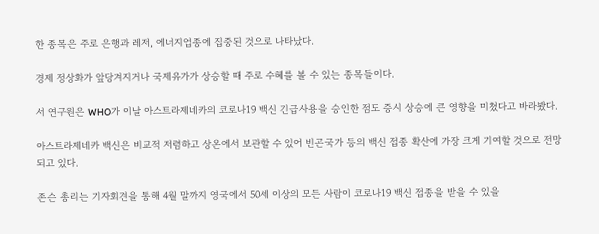한 종목은 주로 은행과 레저, 에너지업종에 집중된 것으로 나타났다.

경제 정상화가 앞당겨지거나 국제유가가 상승할 때 주로 수혜를 볼 수 있는 종목들이다.

서 연구원은 WHO가 이날 아스트라제네카의 코로나19 백신 긴급사용을 승인한 점도 증시 상승에 큰 영향을 미쳤다고 바라봤다.

아스트라제네카 백신은 비교적 저렴하고 상온에서 보관할 수 있어 빈곤국가 등의 백신 접종 확산에 가장 크게 기여할 것으로 전망되고 있다.

존슨 총리는 기자회견을 통해 4월 말까지 영국에서 50세 이상의 모든 사람이 코로나19 백신 접종을 받을 수 있을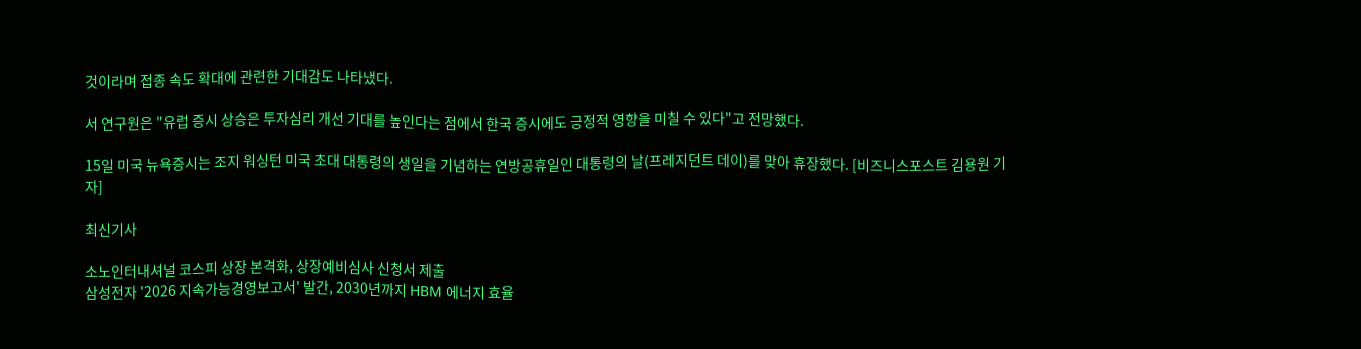것이라며 접종 속도 확대에 관련한 기대감도 나타냈다.

서 연구원은 "유럽 증시 상승은 투자심리 개선 기대를 높인다는 점에서 한국 증시에도 긍정적 영향을 미칠 수 있다"고 전망했다.

15일 미국 뉴욕증시는 조지 워싱턴 미국 초대 대통령의 생일을 기념하는 연방공휴일인 대통령의 날(프레지던트 데이)를 맞아 휴장했다. [비즈니스포스트 김용원 기자]

최신기사

소노인터내셔널 코스피 상장 본격화, 상장예비심사 신청서 제출
삼성전자 '2026 지속가능경영보고서' 발간, 2030년까지 HBM 에너지 효율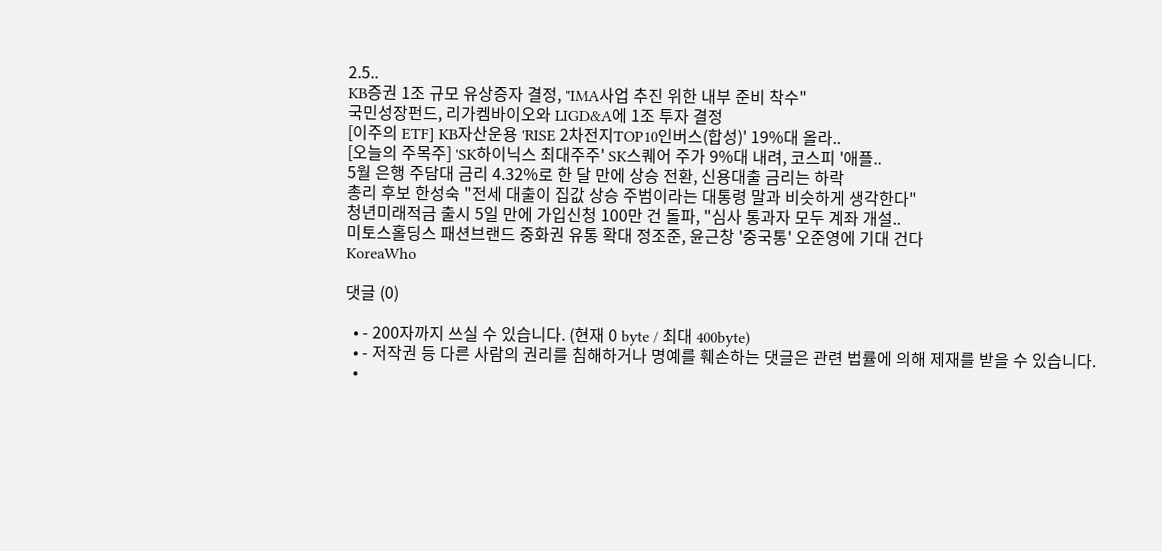2.5..
KB증권 1조 규모 유상증자 결정, "IMA사업 추진 위한 내부 준비 착수"
국민성장펀드, 리가켐바이오와 LIGD&A에 1조 투자 결정
[이주의 ETF] KB자산운용 'RISE 2차전지TOP10인버스(합성)' 19%대 올라..
[오늘의 주목주] 'SK하이닉스 최대주주' SK스퀘어 주가 9%대 내려, 코스피 '애플..
5월 은행 주담대 금리 4.32%로 한 달 만에 상승 전환, 신용대출 금리는 하락
총리 후보 한성숙 "전세 대출이 집값 상승 주범이라는 대통령 말과 비슷하게 생각한다"
청년미래적금 출시 5일 만에 가입신청 100만 건 돌파, "심사 통과자 모두 계좌 개설..
미토스홀딩스 패션브랜드 중화권 유통 확대 정조준, 윤근창 '중국통' 오준영에 기대 건다
KoreaWho

댓글 (0)

  • - 200자까지 쓰실 수 있습니다. (현재 0 byte / 최대 400byte)
  • - 저작권 등 다른 사람의 권리를 침해하거나 명예를 훼손하는 댓글은 관련 법률에 의해 제재를 받을 수 있습니다.
  •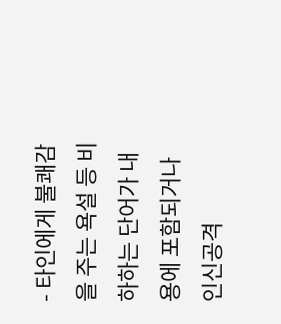- 타인에게 불쾌감을 주는 욕설 등 비하하는 단어가 내용에 포함되거나 인신공격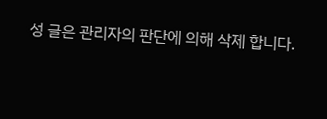성 글은 관리자의 판단에 의해 삭제 합니다.